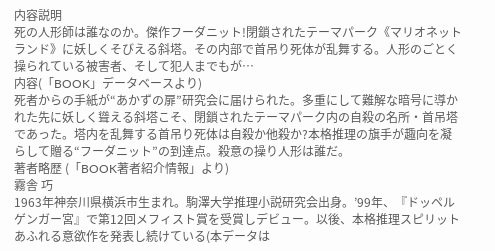内容説明
死の人形師は誰なのか。傑作フーダニット!閉鎖されたテーマパーク《マリオネットランド》に妖しくそびえる斜塔。その内部で首吊り死体が乱舞する。人形のごとく操られている被害者、そして犯人までもが…
内容(「BOOK」データベースより)
死者からの手紙が“あかずの扉”研究会に届けられた。多重にして難解な暗号に導かれた先に妖しく聳える斜塔こそ、閉鎖されたテーマパーク内の自殺の名所・首吊塔であった。塔内を乱舞する首吊り死体は自殺か他殺か?本格推理の旗手が趣向を凝らして贈る“フーダニット”の到達点。殺意の操り人形は誰だ。
著者略歴 (「BOOK著者紹介情報」より)
霧舎 巧
1963年神奈川県横浜市生まれ。駒澤大学推理小説研究会出身。’99年、『ドッペルゲンガー宮』で第12回メフィスト賞を受賞しデビュー。以後、本格推理スピリットあふれる意欲作を発表し続けている(本データは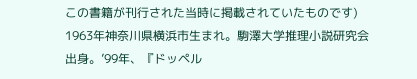この書籍が刊行された当時に掲載されていたものです)
1963年神奈川県横浜市生まれ。駒澤大学推理小説研究会出身。’99年、『ドッペル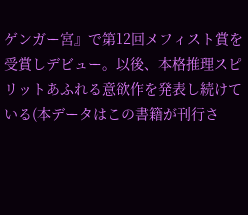ゲンガー宮』で第12回メフィスト賞を受賞しデビュー。以後、本格推理スピリットあふれる意欲作を発表し続けている(本データはこの書籍が刊行さ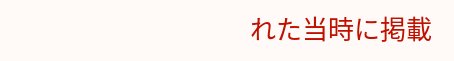れた当時に掲載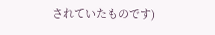されていたものです)